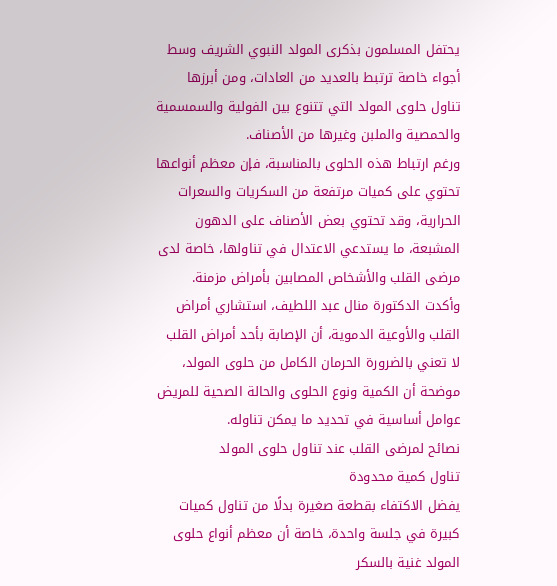يحتفل المسلمون بذكرى المولد النبوي الشريف وسط أجواء خاصة ترتبط بالعديد من العادات، ومن أبرزها تناول حلوى المولد التي تتنوع بين الفولية والسمسمية والحمصية والملبن وغيرها من الأصناف.
ورغم ارتباط هذه الحلوى بالمناسبة، فإن معظم أنواعها تحتوي على كميات مرتفعة من السكريات والسعرات الحرارية، وقد تحتوي بعض الأصناف على الدهون المشبعة، ما يستدعي الاعتدال في تناولها، خاصة لدى مرضى القلب والأشخاص المصابين بأمراض مزمنة.
وأكدت الدكتورة منال عبد اللطيف، استشاري أمراض القلب والأوعية الدموية، أن الإصابة بأحد أمراض القلب لا تعني بالضرورة الحرمان الكامل من حلوى المولد، موضحة أن الكمية ونوع الحلوى والحالة الصحية للمريض عوامل أساسية في تحديد ما يمكن تناوله.
نصائح لمرضى القلب عند تناول حلوى المولد
تناول كمية محدودة
يفضل الاكتفاء بقطعة صغيرة بدلًا من تناول كميات كبيرة في جلسة واحدة، خاصة أن معظم أنواع حلوى المولد غنية بالسكر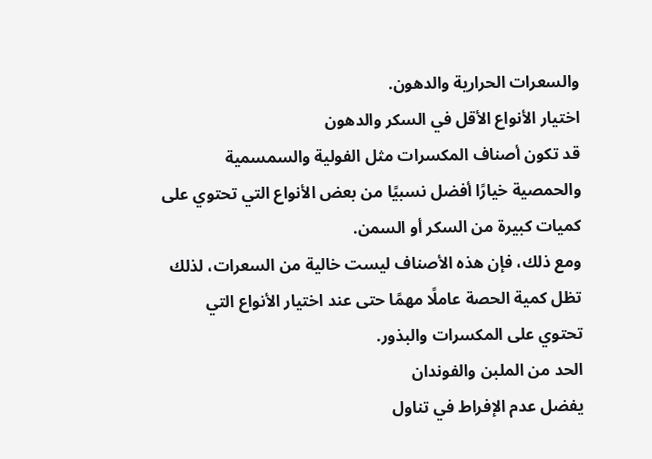والسعرات الحرارية والدهون.
اختيار الأنواع الأقل في السكر والدهون
قد تكون أصناف المكسرات مثل الفولية والسمسمية والحمصية خيارًا أفضل نسبيًا من بعض الأنواع التي تحتوي على كميات كبيرة من السكر أو السمن.
ومع ذلك، فإن هذه الأصناف ليست خالية من السعرات، لذلك تظل كمية الحصة عاملًا مهمًا حتى عند اختيار الأنواع التي تحتوي على المكسرات والبذور.
الحد من الملبن والفوندان
يفضل عدم الإفراط في تناول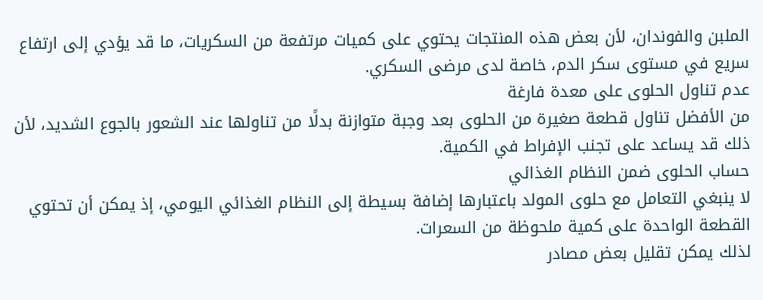الملبن والفوندان، لأن بعض هذه المنتجات يحتوي على كميات مرتفعة من السكريات، ما قد يؤدي إلى ارتفاع سريع في مستوى سكر الدم، خاصة لدى مرضى السكري.
عدم تناول الحلوى على معدة فارغة
من الأفضل تناول قطعة صغيرة من الحلوى بعد وجبة متوازنة بدلًا من تناولها عند الشعور بالجوع الشديد، لأن ذلك قد يساعد على تجنب الإفراط في الكمية.
حساب الحلوى ضمن النظام الغذائي
لا ينبغي التعامل مع حلوى المولد باعتبارها إضافة بسيطة إلى النظام الغذائي اليومي، إذ يمكن أن تحتوي القطعة الواحدة على كمية ملحوظة من السعرات.
لذلك يمكن تقليل بعض مصادر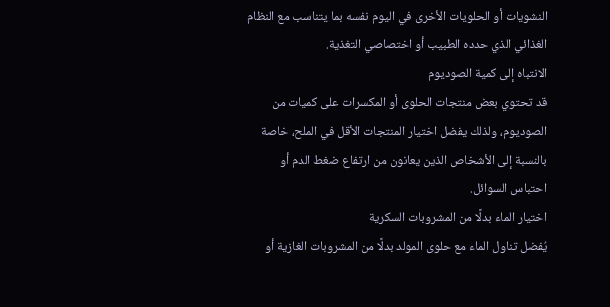النشويات أو الحلويات الأخرى في اليوم نفسه بما يتناسب مع النظام الغذائي الذي حدده الطبيب أو اختصاصي التغذية.
الانتباه إلى كمية الصوديوم
قد تحتوي بعض منتجات الحلوى أو المكسرات على كميات من الصوديوم، ولذلك يفضل اختيار المنتجات الأقل في الملح، خاصة بالنسبة إلى الأشخاص الذين يعانون من ارتفاع ضغط الدم أو احتباس السوائل.
اختيار الماء بدلًا من المشروبات السكرية
يُفضل تناول الماء مع حلوى المولد بدلًا من المشروبات الغازية أو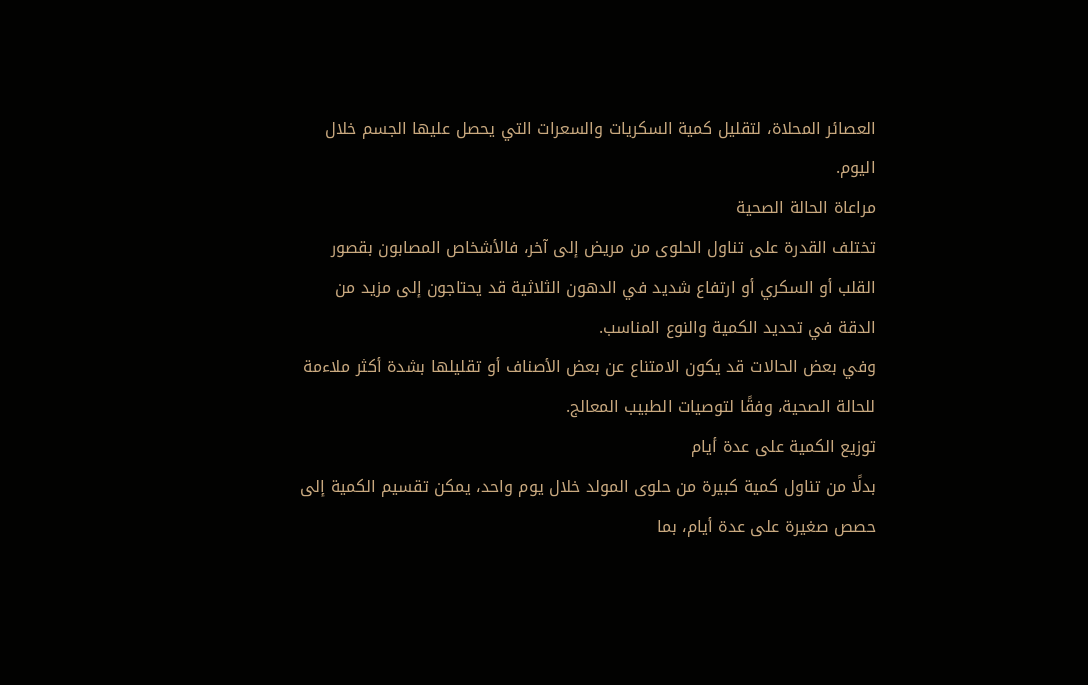العصائر المحلاة، لتقليل كمية السكريات والسعرات التي يحصل عليها الجسم خلال اليوم.
مراعاة الحالة الصحية
تختلف القدرة على تناول الحلوى من مريض إلى آخر، فالأشخاص المصابون بقصور القلب أو السكري أو ارتفاع شديد في الدهون الثلاثية قد يحتاجون إلى مزيد من الدقة في تحديد الكمية والنوع المناسب.
وفي بعض الحالات قد يكون الامتناع عن بعض الأصناف أو تقليلها بشدة أكثر ملاءمة للحالة الصحية، وفقًا لتوصيات الطبيب المعالج.
توزيع الكمية على عدة أيام
بدلًا من تناول كمية كبيرة من حلوى المولد خلال يوم واحد، يمكن تقسيم الكمية إلى حصص صغيرة على عدة أيام، بما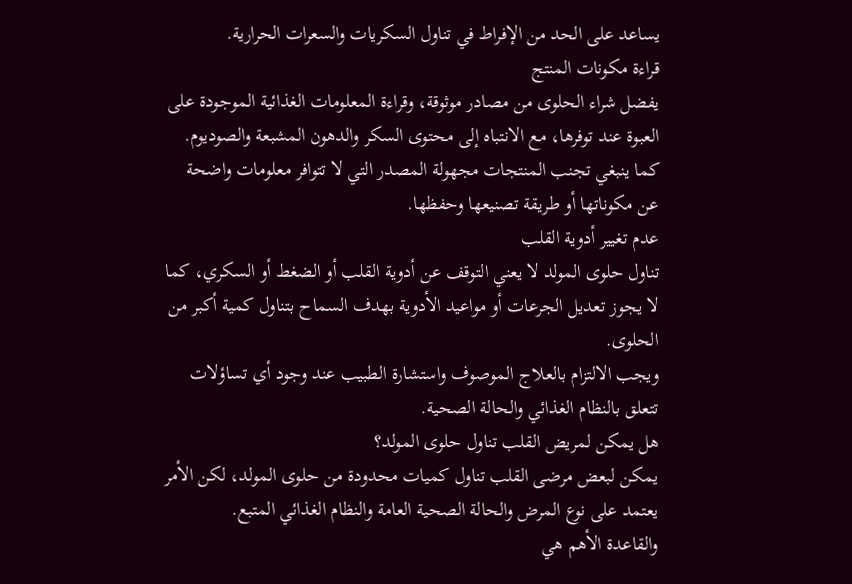يساعد على الحد من الإفراط في تناول السكريات والسعرات الحرارية.
قراءة مكونات المنتج
يفضل شراء الحلوى من مصادر موثوقة، وقراءة المعلومات الغذائية الموجودة على العبوة عند توفرها، مع الانتباه إلى محتوى السكر والدهون المشبعة والصوديوم.
كما ينبغي تجنب المنتجات مجهولة المصدر التي لا تتوافر معلومات واضحة عن مكوناتها أو طريقة تصنيعها وحفظها.
عدم تغيير أدوية القلب
تناول حلوى المولد لا يعني التوقف عن أدوية القلب أو الضغط أو السكري، كما لا يجوز تعديل الجرعات أو مواعيد الأدوية بهدف السماح بتناول كمية أكبر من الحلوى.
ويجب الالتزام بالعلاج الموصوف واستشارة الطبيب عند وجود أي تساؤلات تتعلق بالنظام الغذائي والحالة الصحية.
هل يمكن لمريض القلب تناول حلوى المولد؟
يمكن لبعض مرضى القلب تناول كميات محدودة من حلوى المولد، لكن الأمر يعتمد على نوع المرض والحالة الصحية العامة والنظام الغذائي المتبع.
والقاعدة الأهم هي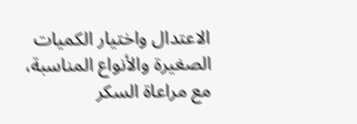الاعتدال واختيار الكميات الصغيرة والأنواع المناسبة، مع مراعاة السكر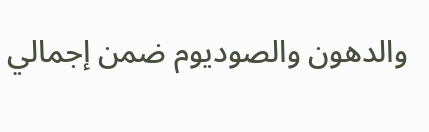والدهون والصوديوم ضمن إجمالي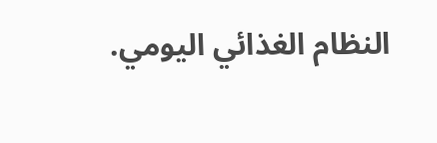النظام الغذائي اليومي.